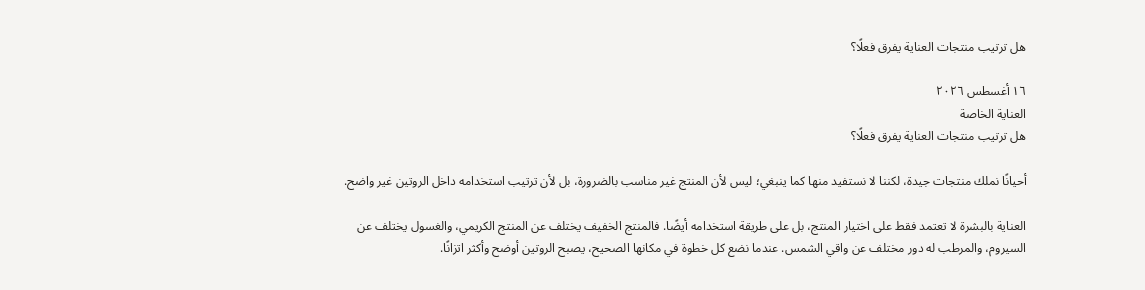هل ترتيب منتجات العناية يفرق فعلًا؟

١٦ أغسطس ٢٠٢٦
العناية الخاصة
هل ترتيب منتجات العناية يفرق فعلًا؟

أحيانًا نملك منتجات جيدة، لكننا لا نستفيد منها كما ينبغي؛ ليس لأن المنتج غير مناسب بالضرورة، بل لأن ترتيب استخدامه داخل الروتين غير واضح.

العناية بالبشرة لا تعتمد فقط على اختيار المنتج، بل على طريقة استخدامه أيضًا. فالمنتج الخفيف يختلف عن المنتج الكريمي، والغسول يختلف عن السيروم، والمرطب له دور مختلف عن واقي الشمس. عندما نضع كل خطوة في مكانها الصحيح، يصبح الروتين أوضح وأكثر اتزانًا.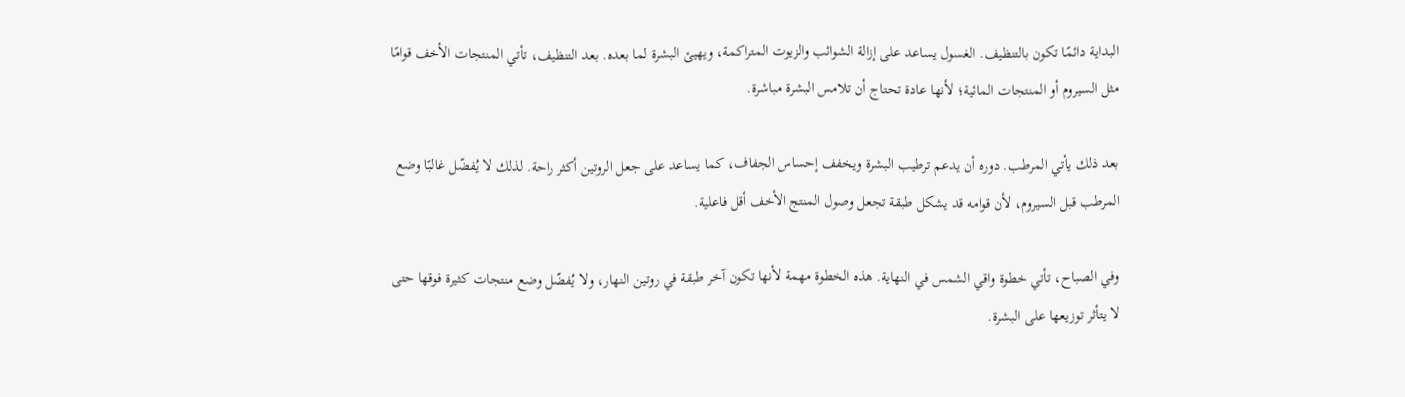البداية دائمًا تكون بالتنظيف. الغسول يساعد على إزالة الشوائب والزيوت المتراكمة، ويهيئ البشرة لما بعده. بعد التنظيف، تأتي المنتجات الأخف قوامًا مثل السيروم أو المنتجات المائية؛ لأنها عادة تحتاج أن تلامس البشرة مباشرة.

بعد ذلك يأتي المرطب. دوره أن يدعم ترطيب البشرة ويخفف إحساس الجفاف، كما يساعد على جعل الروتين أكثر راحة. لذلك لا يُفضّل غالبًا وضع المرطب قبل السيروم، لأن قوامه قد يشكل طبقة تجعل وصول المنتج الأخف أقل فاعلية.

وفي الصباح، تأتي خطوة واقي الشمس في النهاية. هذه الخطوة مهمة لأنها تكون آخر طبقة في روتين النهار، ولا يُفضّل وضع منتجات كثيرة فوقها حتى لا يتأثر توزيعها على البشرة.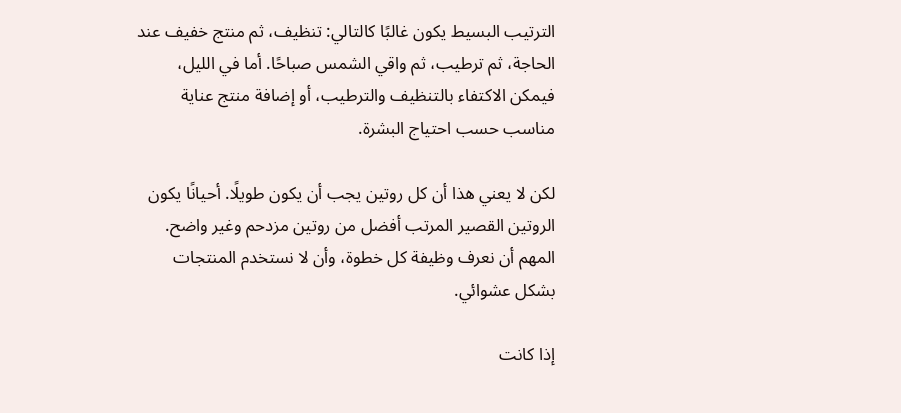الترتيب البسيط يكون غالبًا كالتالي: تنظيف، ثم منتج خفيف عند الحاجة، ثم ترطيب، ثم واقي الشمس صباحًا. أما في الليل، فيمكن الاكتفاء بالتنظيف والترطيب، أو إضافة منتج عناية مناسب حسب احتياج البشرة.

لكن لا يعني هذا أن كل روتين يجب أن يكون طويلًا. أحيانًا يكون الروتين القصير المرتب أفضل من روتين مزدحم وغير واضح. المهم أن نعرف وظيفة كل خطوة، وأن لا نستخدم المنتجات بشكل عشوائي.

إذا كانت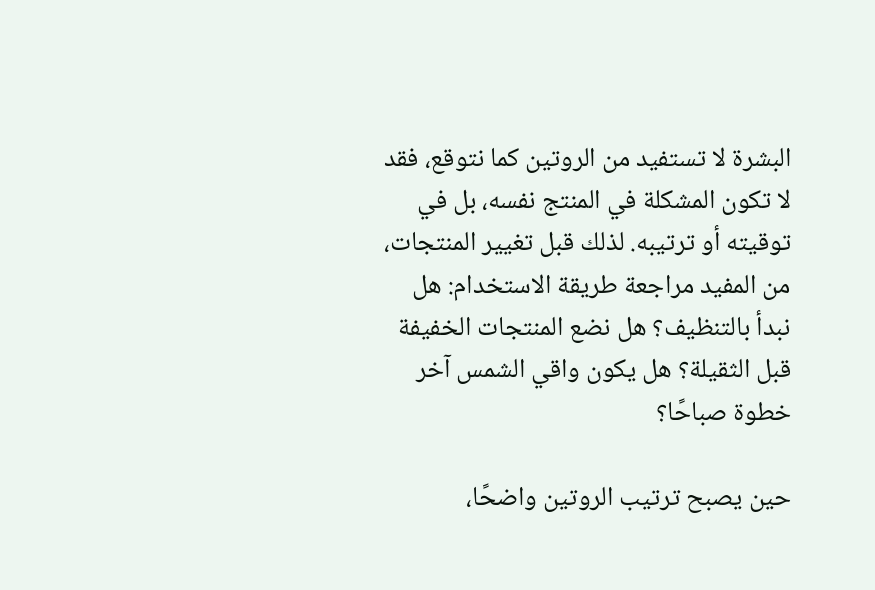البشرة لا تستفيد من الروتين كما نتوقع، فقد لا تكون المشكلة في المنتج نفسه، بل في توقيته أو ترتيبه. لذلك قبل تغيير المنتجات، من المفيد مراجعة طريقة الاستخدام: هل نبدأ بالتنظيف؟ هل نضع المنتجات الخفيفة قبل الثقيلة؟ هل يكون واقي الشمس آخر خطوة صباحًا؟

حين يصبح ترتيب الروتين واضحًا،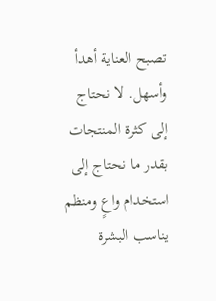تصبح العناية أهدأ وأسهل. لا نحتاج إلى كثرة المنتجات بقدر ما نحتاج إلى استخدام واعٍ ومنظم يناسب البشرة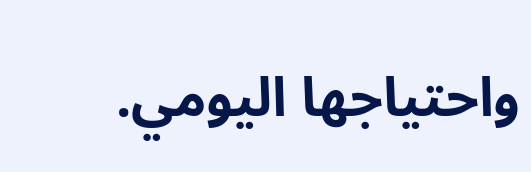واحتياجها اليومي.